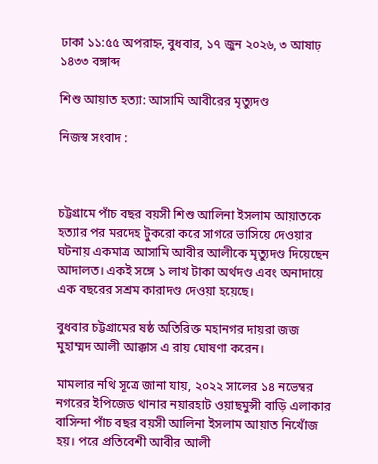ঢাকা ১১:৫৫ অপরাহ্ন, বুধবার, ১৭ জুন ২০২৬, ৩ আষাঢ় ১৪৩৩ বঙ্গাব্দ

শিশু আয়াত হত্যা: আসামি আবীরের মৃত্যুদণ্ড

নিজস্ব সংবাদ :



চট্টগ্রামে পাঁচ বছর বয়সী শিশু আলিনা ইসলাম আয়াতকে হত্যার পর মরদেহ টুকরো করে সাগরে ভাসিয়ে দেওয়ার ঘটনায় একমাত্র আসামি আবীর আলীকে মৃত্যুদণ্ড দিয়েছেন আদালত। একই সঙ্গে ১ লাখ টাকা অর্থদণ্ড এবং অনাদায়ে এক বছরের সশ্রম কারাদণ্ড দেওয়া হয়েছে।

বুধবার চট্টগ্রামের ষষ্ঠ অতিরিক্ত মহানগর দায়রা জজ মুহাম্মদ আলী আক্কাস এ রায় ঘোষণা করেন।

মামলার নথি সূত্রে জানা যায়, ২০২২ সালের ১৪ নভেম্বর নগরের ইপিজেড থানার নয়ারহাট ওয়াছমুন্সী বাড়ি এলাকার বাসিন্দা পাঁচ বছর বয়সী আলিনা ইসলাম আয়াত নিখোঁজ হয়। পরে প্রতিবেশী আবীর আলী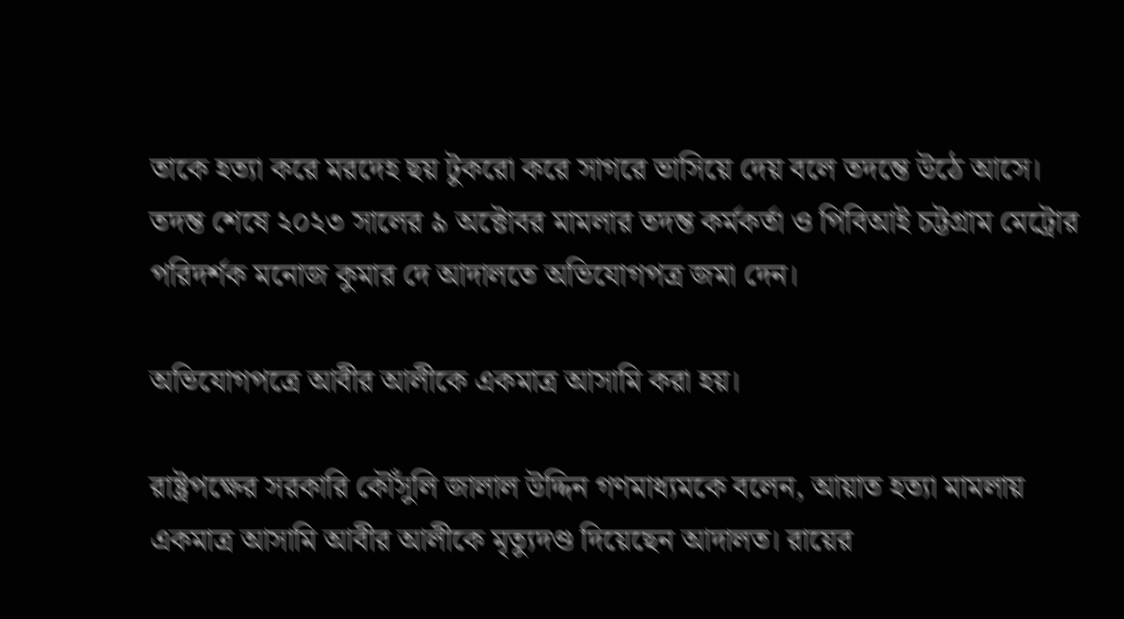তাকে হত্যা করে মরদেহ ছয় টুকরো করে সাগরে ভাসিয়ে দেয় বলে তদন্তে উঠে আসে। তদন্ত শেষে ২০২৩ সালের ৯ অক্টোবর মামলার তদন্ত কর্মকর্তা ও পিবিআই চট্টগ্রাম মেট্রোর পরিদর্শক মনোজ কুমার দে আদালতে অভিযোগপত্র জমা দেন।

অভিযোগপত্রে আবীর আলীকে একমাত্র আসামি করা হয়।

রাষ্ট্রপক্ষের সরকারি কৌঁসুলি জালাল উদ্দিন গণমাধ্যমকে বলেন, আয়াত হত্যা মামলায় একমাত্র আসামি আবীর আলীকে মৃত্যুদণ্ড দিয়েছেন আদালত। রায়ের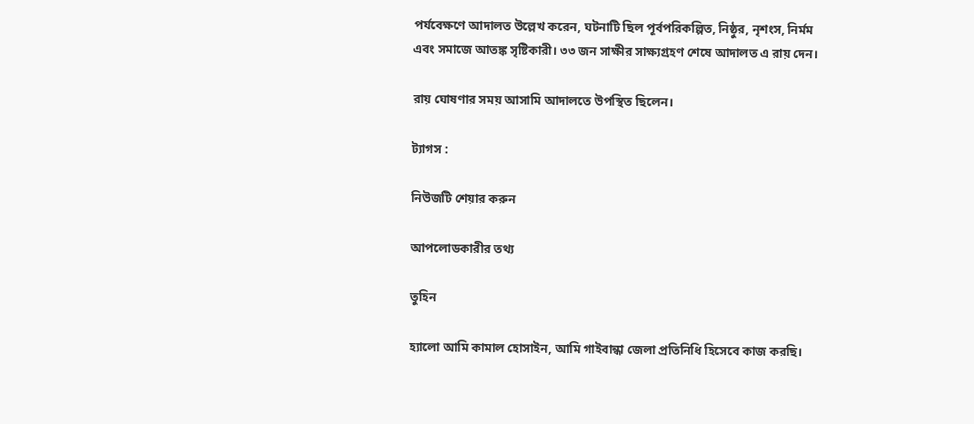পর্যবেক্ষণে আদালত উল্লেখ করেন, ঘটনাটি ছিল পূর্বপরিকল্পিত, নিষ্ঠুর, নৃশংস, নির্মম এবং সমাজে আতঙ্ক সৃষ্টিকারী। ৩৩ জন সাক্ষীর সাক্ষ্যগ্রহণ শেষে আদালত এ রায় দেন।

রায় ঘোষণার সময় আসামি আদালতে উপস্থিত ছিলেন।

ট্যাগস :

নিউজটি শেয়ার করুন

আপলোডকারীর তথ্য

তুহিন

হ্যালো আমি কামাল হোসাইন, আমি গাইবান্ধা জেলা প্রতিনিধি হিসেবে কাজ করছি।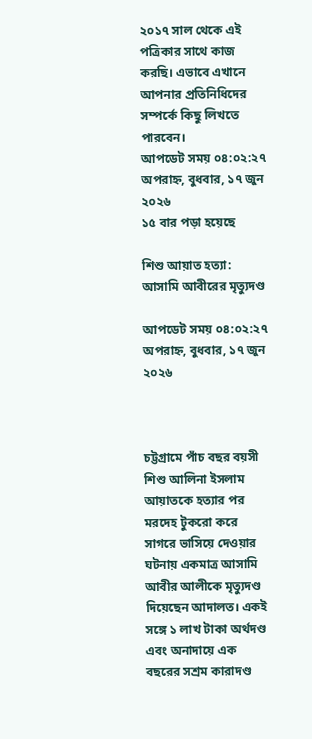২০১৭ সাল থেকে এই পত্রিকার সাথে কাজ করছি। এভাবে এখানে আপনার প্রতিনিধিদের সম্পর্কে কিছু লিখতে পারবেন।
আপডেট সময় ০৪:০২:২৭ অপরাহ্ন, বুধবার, ১৭ জুন ২০২৬
১৫ বার পড়া হয়েছে

শিশু আয়াত হত্যা: আসামি আবীরের মৃত্যুদণ্ড

আপডেট সময় ০৪:০২:২৭ অপরাহ্ন, বুধবার, ১৭ জুন ২০২৬



চট্টগ্রামে পাঁচ বছর বয়সী শিশু আলিনা ইসলাম আয়াতকে হত্যার পর মরদেহ টুকরো করে সাগরে ভাসিয়ে দেওয়ার ঘটনায় একমাত্র আসামি আবীর আলীকে মৃত্যুদণ্ড দিয়েছেন আদালত। একই সঙ্গে ১ লাখ টাকা অর্থদণ্ড এবং অনাদায়ে এক বছরের সশ্রম কারাদণ্ড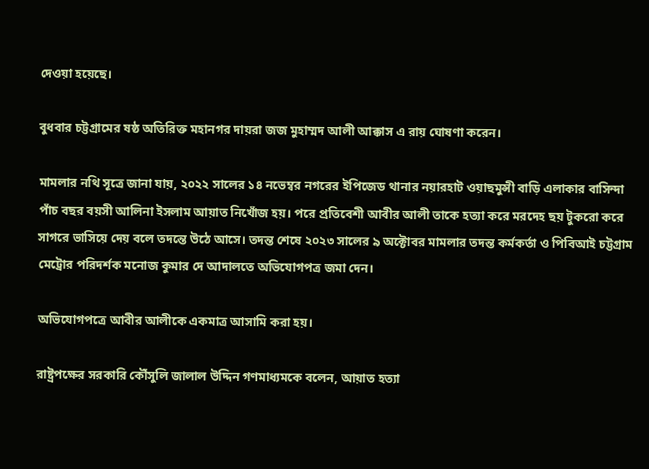দেওয়া হয়েছে।

বুধবার চট্টগ্রামের ষষ্ঠ অতিরিক্ত মহানগর দায়রা জজ মুহাম্মদ আলী আক্কাস এ রায় ঘোষণা করেন।

মামলার নথি সূত্রে জানা যায়, ২০২২ সালের ১৪ নভেম্বর নগরের ইপিজেড থানার নয়ারহাট ওয়াছমুন্সী বাড়ি এলাকার বাসিন্দা পাঁচ বছর বয়সী আলিনা ইসলাম আয়াত নিখোঁজ হয়। পরে প্রতিবেশী আবীর আলী তাকে হত্যা করে মরদেহ ছয় টুকরো করে সাগরে ভাসিয়ে দেয় বলে তদন্তে উঠে আসে। তদন্ত শেষে ২০২৩ সালের ৯ অক্টোবর মামলার তদন্ত কর্মকর্তা ও পিবিআই চট্টগ্রাম মেট্রোর পরিদর্শক মনোজ কুমার দে আদালতে অভিযোগপত্র জমা দেন।

অভিযোগপত্রে আবীর আলীকে একমাত্র আসামি করা হয়।

রাষ্ট্রপক্ষের সরকারি কৌঁসুলি জালাল উদ্দিন গণমাধ্যমকে বলেন, আয়াত হত্যা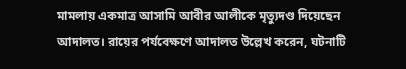মামলায় একমাত্র আসামি আবীর আলীকে মৃত্যুদণ্ড দিয়েছেন আদালত। রায়ের পর্যবেক্ষণে আদালত উল্লেখ করেন, ঘটনাটি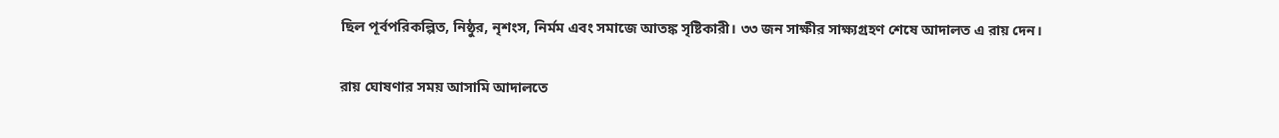ছিল পূর্বপরিকল্পিত, নিষ্ঠুর, নৃশংস, নির্মম এবং সমাজে আতঙ্ক সৃষ্টিকারী। ৩৩ জন সাক্ষীর সাক্ষ্যগ্রহণ শেষে আদালত এ রায় দেন।

রায় ঘোষণার সময় আসামি আদালতে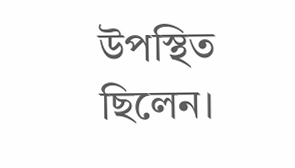উপস্থিত ছিলেন।